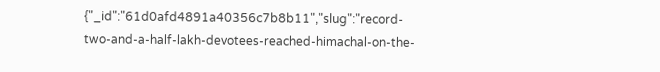{"_id":"61d0afd4891a40356c7b8b11","slug":"record-two-and-a-half-lakh-devotees-reached-himachal-on-the-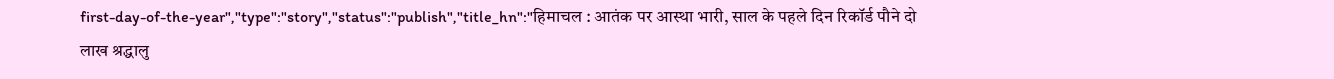first-day-of-the-year","type":"story","status":"publish","title_hn":"हिमाचल : आतंक पर आस्था भारी, साल के पहले दिन रिकॉर्ड पौने दो लाख श्रद्धालु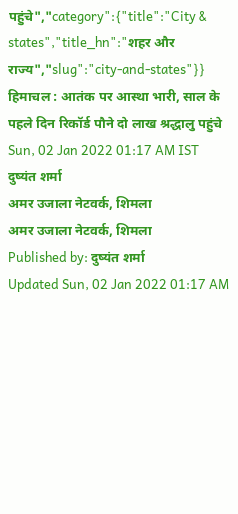पहुंचे","category":{"title":"City & states","title_hn":"शहर और राज्य","slug":"city-and-states"}}
हिमाचल : आतंक पर आस्था भारी, साल के पहले दिन रिकॉर्ड पौने दो लाख श्रद्धालु पहुंचे
Sun, 02 Jan 2022 01:17 AM IST
दुष्यंत शर्मा
अमर उजाला नेटवर्क, शिमला
अमर उजाला नेटवर्क, शिमला
Published by: दुष्यंत शर्मा
Updated Sun, 02 Jan 2022 01:17 AM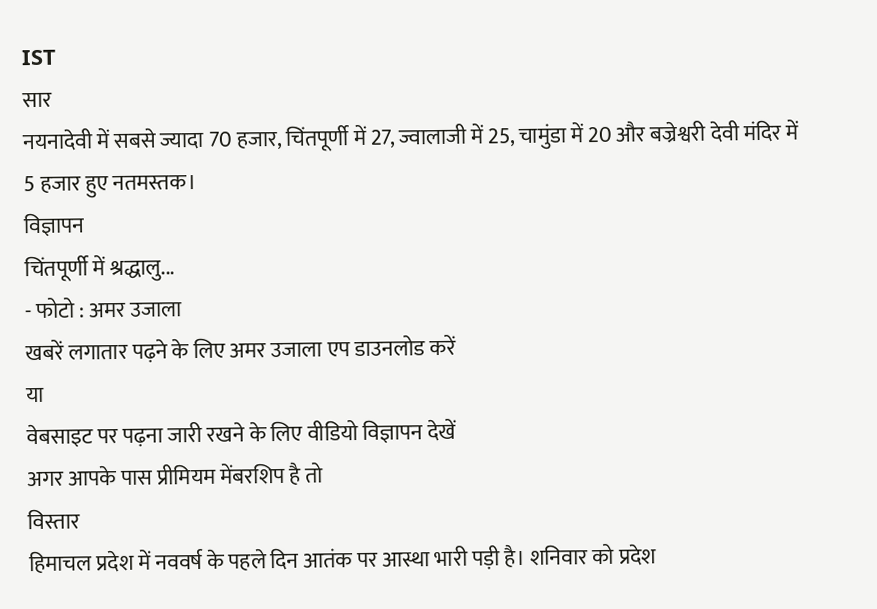IST
सार
नयनादेवी में सबसे ज्यादा 70 हजार, चिंतपूर्णी में 27, ज्वालाजी में 25, चामुंडा में 20 और बज्रेश्वरी देवी मंदिर में 5 हजार हुए नतमस्तक।
विज्ञापन
चिंतपूर्णी में श्रद्धालु...
- फोटो : अमर उजाला
खबरें लगातार पढ़ने के लिए अमर उजाला एप डाउनलोड करें
या
वेबसाइट पर पढ़ना जारी रखने के लिए वीडियो विज्ञापन देखें
अगर आपके पास प्रीमियम मेंबरशिप है तो
विस्तार
हिमाचल प्रदेश में नववर्ष के पहले दिन आतंक पर आस्था भारी पड़ी है। शनिवार को प्रदेश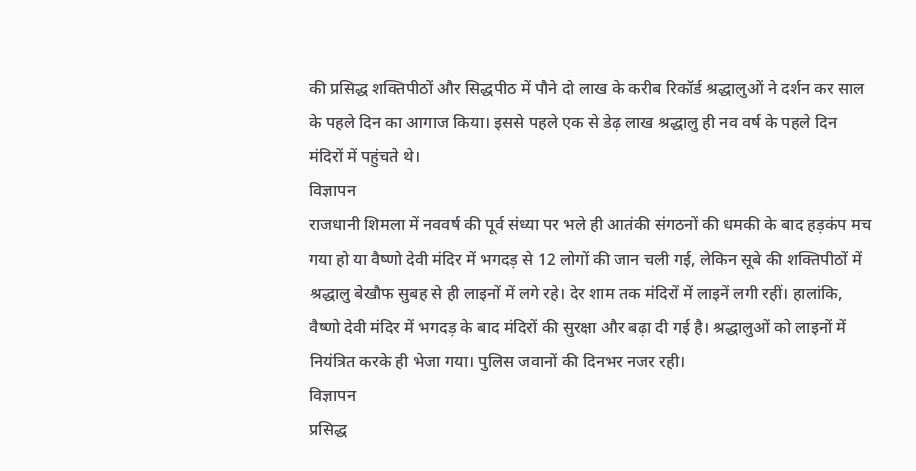की प्रसिद्ध शक्तिपीठों और सिद्धपीठ में पौने दो लाख के करीब रिकॉर्ड श्रद्धालुओं ने दर्शन कर साल के पहले दिन का आगाज किया। इससे पहले एक से डेढ़ लाख श्रद्धालु ही नव वर्ष के पहले दिन मंदिरों में पहुंचते थे।
विज्ञापन
राजधानी शिमला में नववर्ष की पूर्व संध्या पर भले ही आतंकी संगठनों की धमकी के बाद हड़कंप मच गया हो या वैष्णो देवी मंदिर में भगदड़ से 12 लोगों की जान चली गई, लेकिन सूबे की शक्तिपीठों में श्रद्धालु बेखौफ सुबह से ही लाइनों में लगे रहे। देर शाम तक मंदिरों में लाइनें लगी रहीं। हालांकि, वैष्णो देवी मंदिर में भगदड़ के बाद मंदिरों की सुरक्षा और बढ़ा दी गई है। श्रद्धालुओं को लाइनों में नियंत्रित करके ही भेजा गया। पुलिस जवानों की दिनभर नजर रही।
विज्ञापन
प्रसिद्ध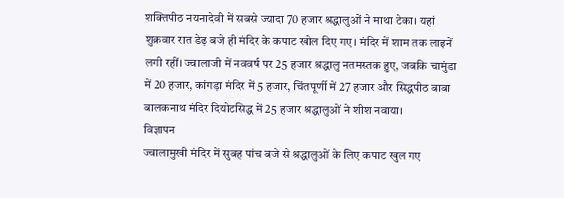शक्तिपीठ नयनादेवी में सबसे ज्यादा 70 हजार श्रद्धालुओं ने माथा टेका। यहां शुक्रवार रात डेढ़ बजे ही मंदिर के कपाट खोल दिए गए। मंदिर में शाम तक लाइनें लगी रहीं। ज्वालाजी में नववर्ष पर 25 हजार श्रद्धालु नतमस्तक हुए, जबकि चामुंडा में 20 हजार, कांगड़ा मंदिर में 5 हजार, चिंतपूर्णी में 27 हजार और सिद्धपीठ बाबा बालकनाथ मंदिर दियोटसिद्ध में 25 हजार श्रद्धालुओं ने शीश नवाया।
विज्ञापन
ज्वालामुखी मंदिर में सुबह पांच बजे से श्रद्धालुओं के लिए कपाट खुल गए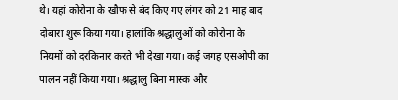थे। यहां कोरोना के खौफ से बंद किए गए लंगर को 21 माह बाद दोबारा शुरू किया गया। हालांकि श्रद्धालुओं को कोरोना के नियमों को दरकिनार करते भी देखा गया। कई जगह एसओपी का पालन नहीं किया गया। श्रद्धालु बिना मास्क और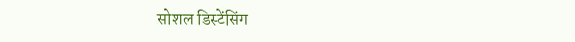सोशल डिस्टेंसिंग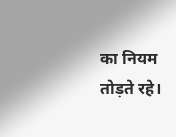का नियम तोड़ते रहे।